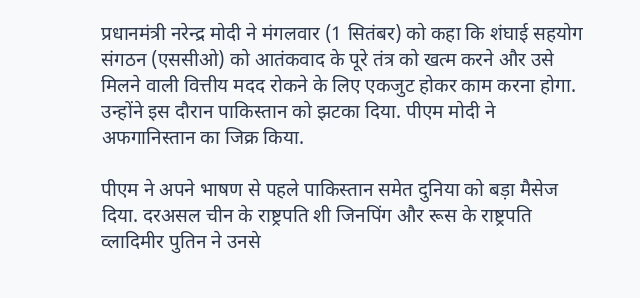प्रधानमंत्री नरेन्द्र मोदी ने मंगलवार (1 सितंबर) को कहा कि शंघाई सहयोग संगठन (एससीओ) को आतंकवाद के पूरे तंत्र को खत्म करने और उसे मिलने वाली वित्तीय मदद रोकने के लिए एकजुट होकर काम करना होगा. उन्होंने इस दौरान पाकिस्तान को झटका दिया. पीएम मोदी ने अफगानिस्तान का जिक्र किया.

पीएम ने अपने भाषण से पहले पाकिस्तान समेत दुनिया को बड़ा मैसेज दिया. दरअसल चीन के राष्ट्रपति शी जिनपिंग और रूस के राष्ट्रपति व्लादिमीर पुतिन ने उनसे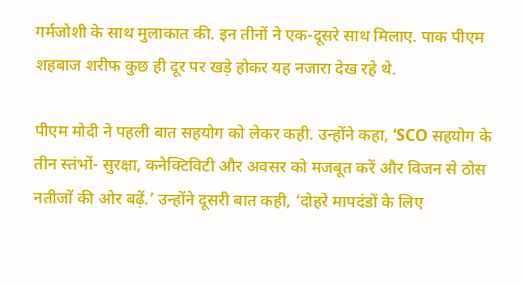गर्मजोशी के साथ मुलाकात की. इन तीनों ने एक-दूसरे साथ मिलाए. पाक पीएम शहबाज शरीफ कुछ ही दूर पर खड़े होकर यह नजारा देख रहे थे.

पीएम मोदी ने पहली बात सहयोग को लेकर कही. उन्होंने कहा, ‘SCO सहयोग के तीन स्तंभों- सुरक्षा, कनेक्टिविटी और अवसर को मजबूत करें और विजन से ठोस नतीजों की ओर बढ़ें.’ उन्होंने दूसरी बात कही, ‘दोहरे मापदंडों के लिए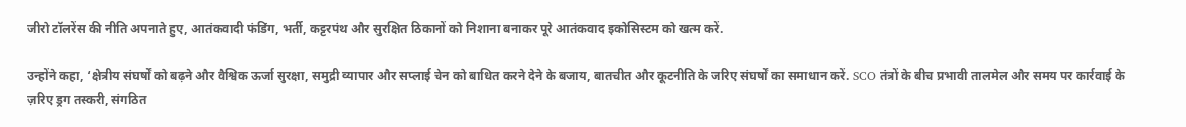जीरो टॉलरेंस की नीति अपनाते हुए, आतंकवादी फंडिंग, भर्ती, कट्टरपंथ और सुरक्षित ठिकानों को निशाना बनाकर पूरे आतंकवाद इकोसिस्टम को खत्म करें.

उन्होंने कहा, ‘क्षेत्रीय संघर्षों को बढ़ने और वैश्विक ऊर्जा सुरक्षा, समुद्री व्यापार और सप्लाई चेन को बाधित करने देने के बजाय, बातचीत और कूटनीति के जरिए संघर्षों का समाधान करें. SCO तंत्रों के बीच प्रभावी तालमेल और समय पर कार्रवाई के ज़रिए ड्रग तस्करी, संगठित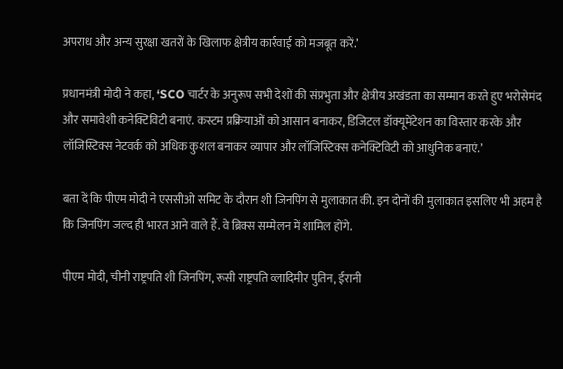अपराध और अन्य सुरक्षा खतरों के खिलाफ क्षेत्रीय कार्रवाई को मजबूत करें.’

प्रधानमंत्री मोदी ने कहा, ‘SCO चार्टर के अनुरूप सभी देशों की संप्रभुता और क्षेत्रीय अखंडता का सम्मान करते हुए भरोसेमंद और समावेशी कनेक्टिविटी बनाएं. कस्टम प्रक्रियाओं को आसान बनाकर, डिजिटल डॉक्यूमेंटेशन का विस्तार करके और लॉजिस्टिक्स नेटवर्क को अधिक कुशल बनाकर व्यापार और लॉजिस्टिक्स कनेक्टिविटी को आधुनिक बनाएं.’

बता दें कि पीएम मोदी ने एससीओ समिट के दौरान शी जिनपिंग से मुलाकात की. इन दोनों की मुलाकात इसलिए भी अहम है कि जिनपिंग जल्द ही भारत आने वाले हैं. वे ब्रिक्स सम्मेलन में शामिल होंगे.

पीएम मोदी, चीनी राष्ट्रपति शी जिनपिंग, रूसी राष्ट्रपति व्लादिमीर पुतिन, ईरानी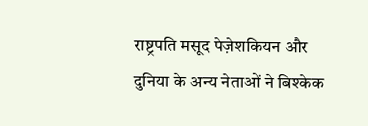राष्ट्रपति मसूद पेज़ेशकियन और दुनिया के अन्य नेताओं ने बिश्केक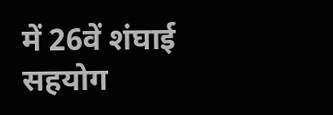में 26वें शंघाई सहयोग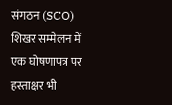संगठन (SCO) शिखर सम्मेलन में एक घोषणापत्र पर हस्ताक्षर भी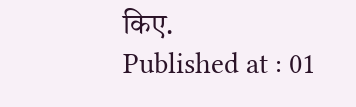किए.
Published at : 01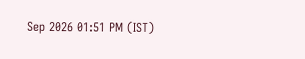Sep 2026 01:51 PM (IST)